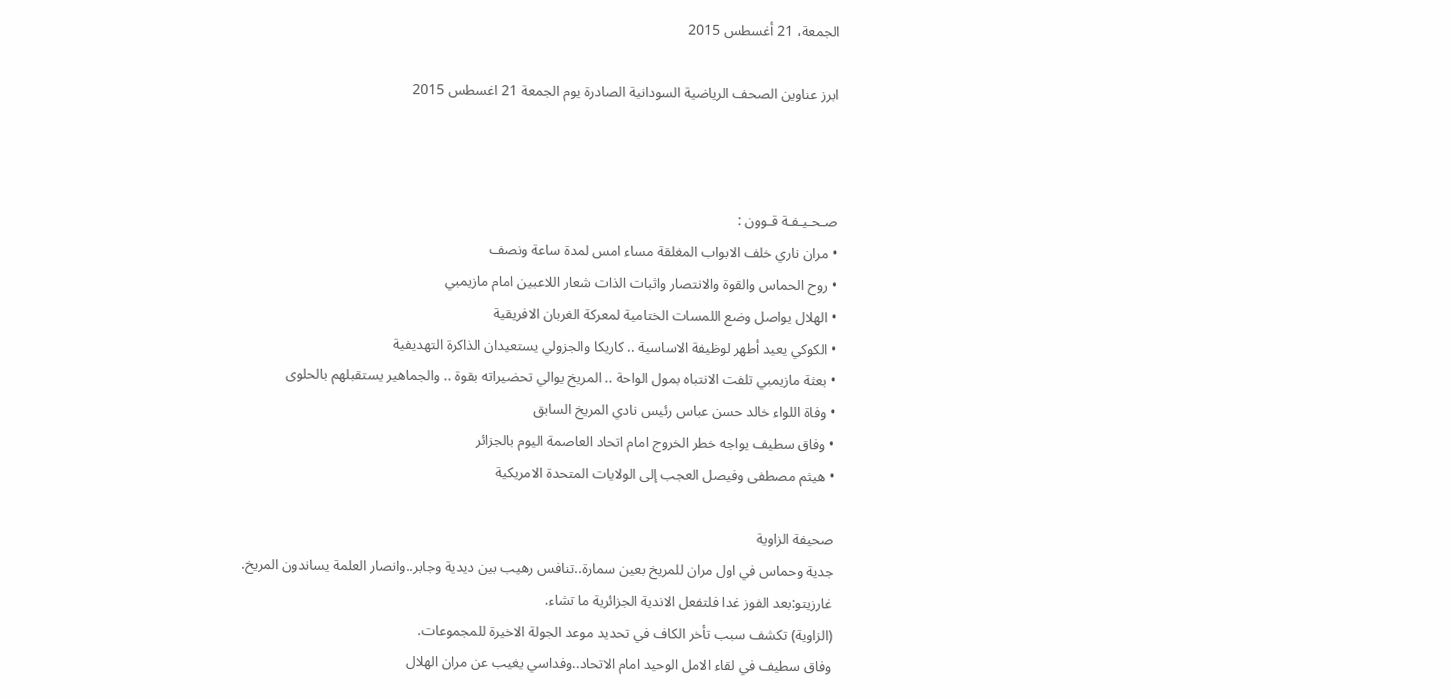الجمعة، 21 أغسطس 2015

ابرز عناوين الصحف الرياضية السودانية الصادرة يوم الجمعة 21 اغسطس 2015



صـحـيـفـة قـوون :
• مران ناري خلف الابواب المغلقة مساء امس لمدة ساعة ونصف
• روح الحماس والقوة والانتصار واثبات الذات شعار اللاعبين امام مازيمبي
• الهلال يواصل وضع اللمسات الختامية لمعركة الغربان الافريقية
• الكوكي يعيد أطهر لوظيفة الاساسية .. كاريكا والجزولي يستعيدان الذاكرة التهديفية
• بعثة مازيمبي تلفت الانتباه بمول الواحة .. المريخ يوالي تحضيراته بقوة .. والجماهير يستقبلهم بالحلوى
• وفاة اللواء خالد حسن عباس رئيس نادي المريخ السابق
• وفاق سطيف يواجه خطر الخروج امام اتحاد العاصمة اليوم بالجزائر
• هيثم مصطفى وفيصل العجب إلى الولايات المتحدة الامريكية

صحيفة الزاوية
جدية وحماس في اول مران للمريخ بعين سمارة..تنافس رهيب بين ديدية وجابر..وانصار العلمة يساندون المريخ.
غارزيتو:بعد الفوز غدا فلتفعل الاندية الجزائرية ما تشاء.
(الزاوية) تكشف سبب تأخر الكاف في تحديد موعد الجولة الاخيرة للمجموعات.
وفاق سطيف في لقاء الامل الوحيد امام الاتحاد..وفداسي يغيب عن مران الهلال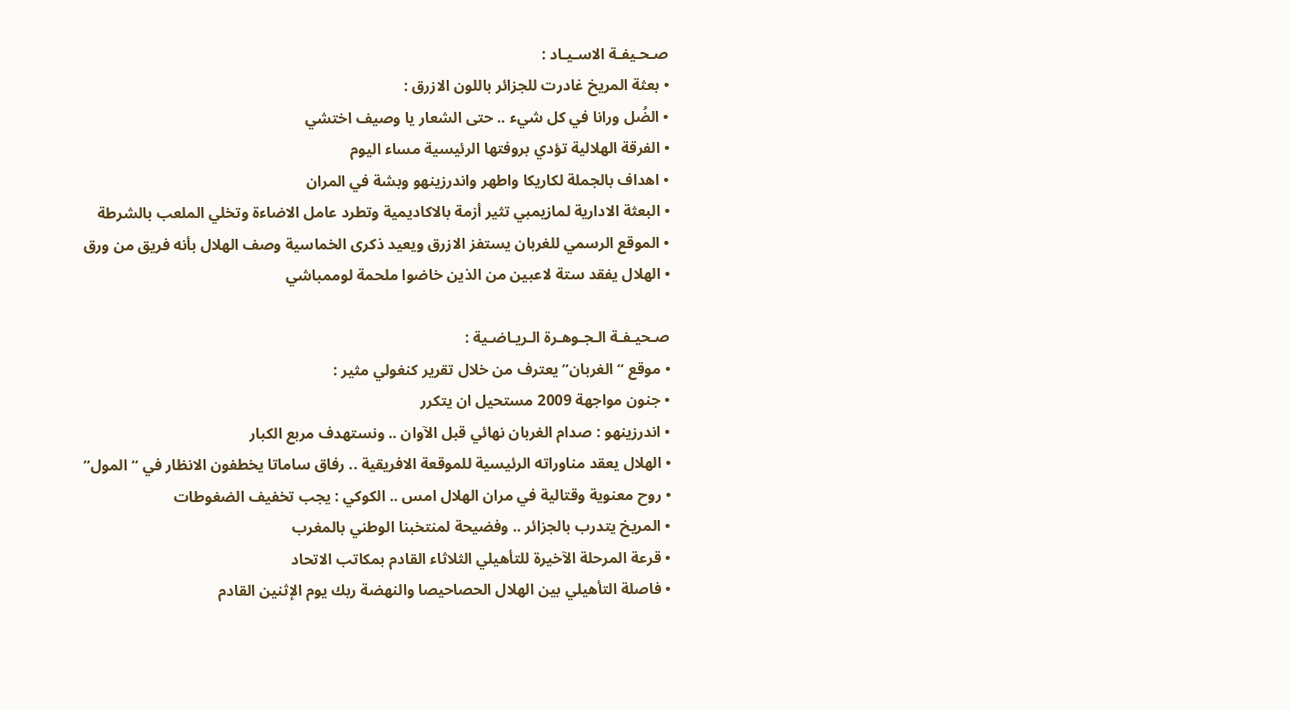صـحـيفـة الاسـيـاد :
• بعثة المريخ غادرت للجزائر باللون الازرق :
• الضُل ورانا في كل شيء .. حتى الشعار يا وصيف اختشي
• الفرقة الهلالية تؤدي بروفتها الرئيسية مساء اليوم
• اهداف بالجملة لكاريكا واطهر واندرزينهو وبشة في المران
• البعثة الادارية لمازيمبي تثير أزمة بالاكاديمية وتطرد عامل الاضاءة وتخلي الملعب بالشرطة
• الموقع الرسمي للغربان يستفز الازرق ويعيد ذكرى الخماسية وصف الهلال بأنه فريق من ورق
• الهلال يفقد ستة لاعبين من الذين خاضوا ملحمة لوممباشي

صـحيـفـة الـجـوهـرة الـريـاضـية :
• موقع “الغربان” يعترف من خلال تقرير كنغولي مثير :
• جنون مواجهة 2009 مستحيل ان يتكرر
• اندرزينهو : صدام الغربان نهائي قبل الآوان .. ونستهدف مربع الكبار
• الهلال يعقد مناوراته الرئيسية للموقعة الافريقية .. رفاق ساماتا يخطفون الانظار في “المول”
• روح معنوية وقتالية في مران الهلال امس .. الكوكي : يجب تخفيف الضغوطات
• المريخ يتدرب بالجزائر .. وفضيحة لمنتخبنا الوطني بالمغرب
• قرعة المرحلة الآخيرة للتأهيلي الثلاثاء القادم بمكاتب الاتحاد
• فاصلة التأهيلي بين الهلال الحصاحيصا والنهضة ربك يوم الإثنين القادم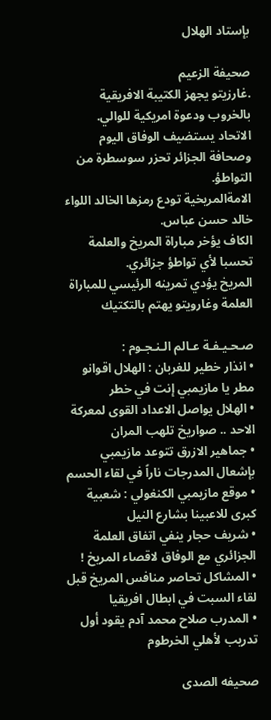بإستاد الهلال

صحيفة الزعيم
.غارزيتو يجهز الكتيبة الافريقية بالخروب ودعوة امريكية للوالي.
الاتحاد يستضيف الوفاق اليوم وصحافة الجزائر تحزر سوسطرة من التواطؤ.
الامةالمريخية تودع رمزها الخالد اللواء خالد حسن عباس.
الكاف يؤخر مباراة المريخ والعلمة تحسبا لأي تواطؤ جزائري.
المريخ يؤدي تمرينه الرئيسي للمباراة العلمة وغارويتو يهتم بالتكتيك

صـحـيـفـة عـالم الـنـجـوم :
• انذار خطير للغربان : الهلال اقوانو مطر يا مازيمبي إنت في خطر
• الهلال يواصل الاعداد القوى لمعركة الاحد .. صواريخ تلهب المران
• جماهير الازرق تتوعد مازيمبي بإشعال المدرجات ناراً في لقاء الحسم
• موقع مازيمبي الكنغولي : شعبية كبرى للاعبينا بشارع النيل
• شريف حجار ينفي اتفاق العلمة الجزائري مع الوفاق لاقصاء المريخ !
• المشاكل تحاصر منافس المريخ قبل لقاء السبت في ابطال افريقيا
• المدرب صلاح محمد آدم يقود أول تدريب لأهلي الخرطوم

صحيفه الصدى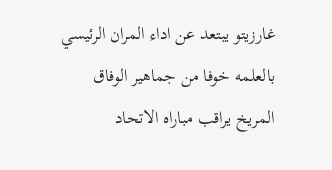غارزيتو يبتعد عن اداء المران الرئيسي بالعلمه خوفا من جماهير الوفاق
المريخ يراقب مباراه الاتحاد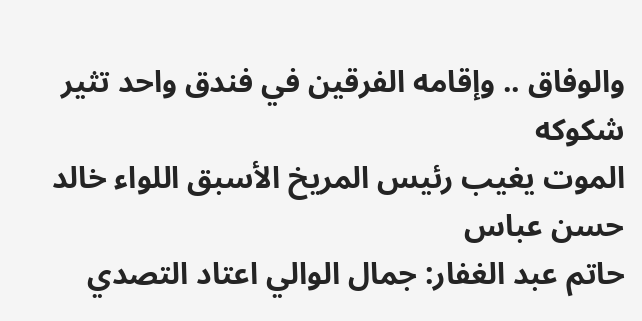والوفاق .. وإقامه الفرقين في فندق واحد تثير شكوكه
الموت يغيب رئيس المريخ الأسبق اللواء خالد حسن عباس
حاتم عبد الغفار: جمال الوالي اعتاد التصدي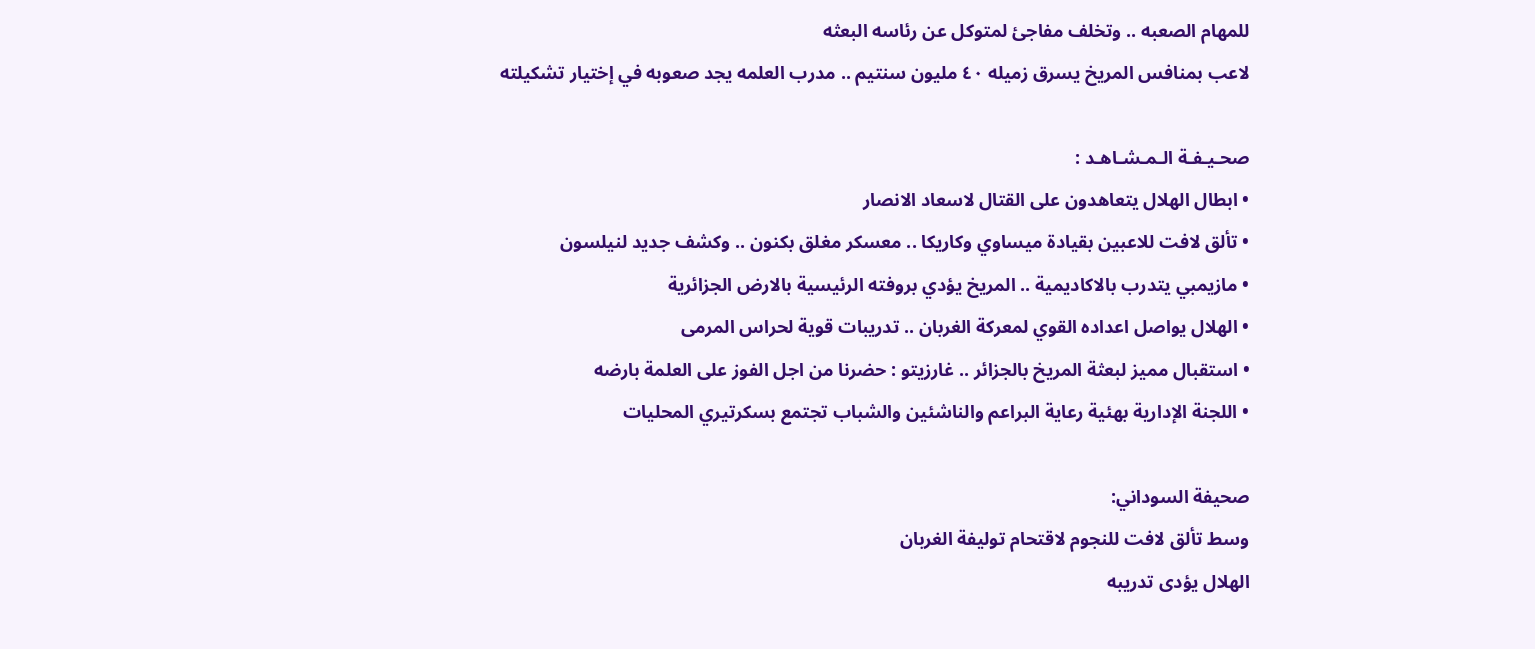للمهام الصعبه .. وتخلف مفاجئ لمتوكل عن رئاسه البعثه
لاعب بمنافس المريخ يسرق زميله ٤٠ مليون سنتيم .. مدرب العلمه يجد صعوبه في إختيار تشكيلته

صحـيـفـة الـمـشـاهـد :
• ابطال الهلال يتعاهدون على القتال لاسعاد الانصار
• تألق لافت للاعبين بقيادة ميساوي وكاريكا .. معسكر مغلق بكنون .. وكشف جديد لنيلسون
• مازيمبي يتدرب بالاكاديمية .. المريخ يؤدي بروفته الرئيسية بالارض الجزائرية
• الهلال يواصل اعداده القوي لمعركة الغربان .. تدريبات قوية لحراس المرمى
• استقبال مميز لبعثة المريخ بالجزائر .. غارزيتو : حضرنا من اجل الفوز على العلمة بارضه
• اللجنة الإدارية بهئية رعاية البراعم والناشئين والشباب تجتمع بسكرتيري المحليات

صحيفة السوداني:
وسط تألق لافت للنجوم لاقتحام توليفة الغربان
الهلال يؤدى تدريبه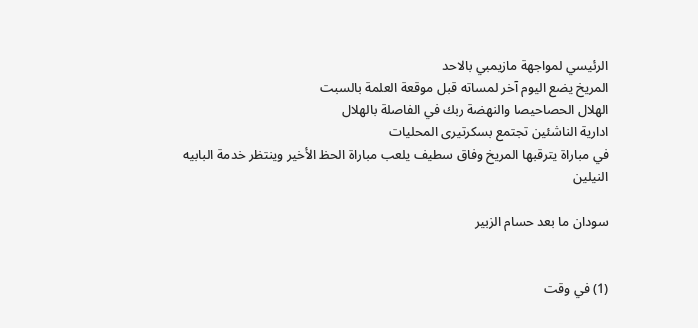الرئيسي لمواجهة مازيمبي بالاحد
المريخ يضع اليوم آخر لمساته قبل موقعة العلمة بالسبت
الهلال الحصاحيصا والنهضة ربك في الفاصلة بالهلال
ادارية الناشئين تجتمع بسكرتيرى المحليات
في مباراة يترقبها المريخ وفاق سطيف يلعب مباراة الحظ الأخير وينتظر خدمة البابيه
النيلين

سودان ما بعد حسام الزبير


(1) في وقت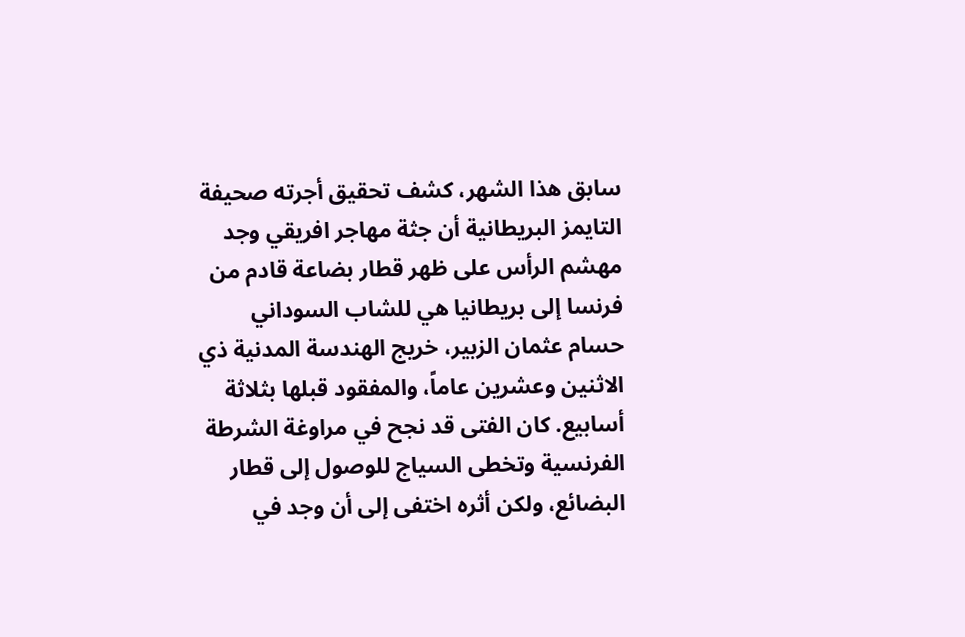سابق هذا الشهر، كشف تحقيق أجرته صحيفة التايمز البريطانية أن جثة مهاجر افريقي وجد مهشم الرأس على ظهر قطار بضاعة قادم من فرنسا إلى بريطانيا هي للشاب السوداني حسام عثمان الزبير، خريج الهندسة المدنية ذي الاثنين وعشرين عاماً، والمفقود قبلها بثلاثة أسابيع. كان الفتى قد نجح في مراوغة الشرطة الفرنسية وتخطى السياج للوصول إلى قطار البضائع، ولكن أثره اختفى إلى أن وجد في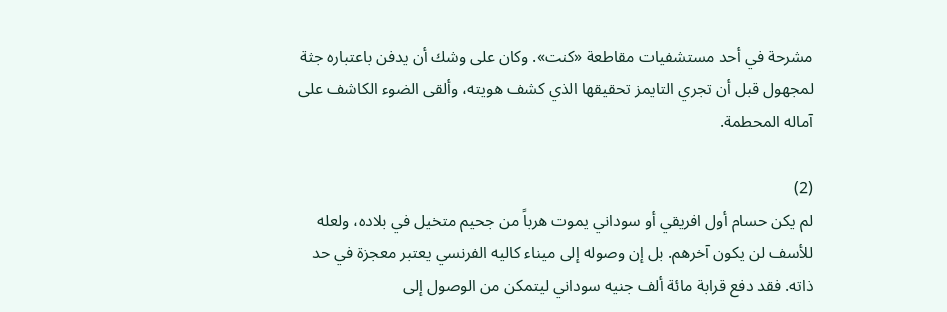مشرحة في أحد مستشفيات مقاطعة «كنت». وكان على وشك أن يدفن باعتباره جثة لمجهول قبل أن تجري التايمز تحقيقها الذي كشف هويته، وألقى الضوء الكاشف على آماله المحطمة.

(2)
لم يكن حسام أول افريقي أو سوداني يموت هرباً من جحيم متخيل في بلاده، ولعله للأسف لن يكون آخرهم. بل إن وصوله إلى ميناء كاليه الفرنسي يعتبر معجزة في حد ذاته. فقد دفع قرابة مائة ألف جنيه سوداني ليتمكن من الوصول إلى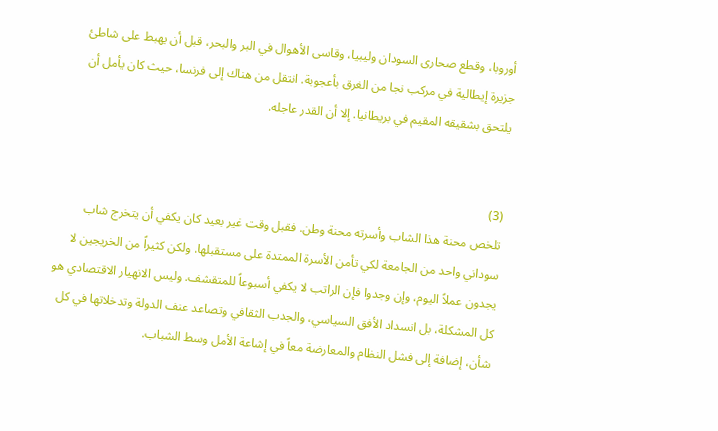أوروبا، وقطع صحارى السودان وليبيا، وقاسى الأهوال في البر والبحر، قبل أن يهبط على شاطئ جزيرة إيطالية في مركب نجا من الغرق بأعجوبة. انتقل من هناك إلى فرنسا، حيث كان يأمل أن يلتحق بشقيقه المقيم في بريطانيا. إلا أن القدر عاجله.


(3)
تلخص محنة هذا الشاب وأسرته محنة وطن. فقبل وقت غير بعيد كان يكفي أن يتخرج شاب سوداني واحد من الجامعة لكي تأمن الأسرة الممتدة على مستقبلها. ولكن كثيراً من الخريجين لا يجدون عملاً اليوم، وإن وجدوا فإن الراتب لا يكفي أسبوعاً للمتقشف. وليس الانهيار الاقتصادي هو كل المشكلة، بل انسداد الأفق السياسي، والجدب الثقافي وتصاعد عنف الدولة وتدخلاتها في كل شأن، إضافة إلى فشل النظام والمعارضة معاً في إشاعة الأمل وسط الشباب.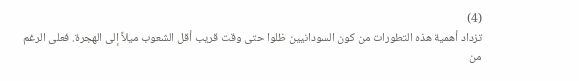(4)
تزداد أهمية هذه التطورات من كون السودانيين ظلوا حتى وقت قريب أقل الشعوب ميلاً إلى الهجرة. فعلى الرغم من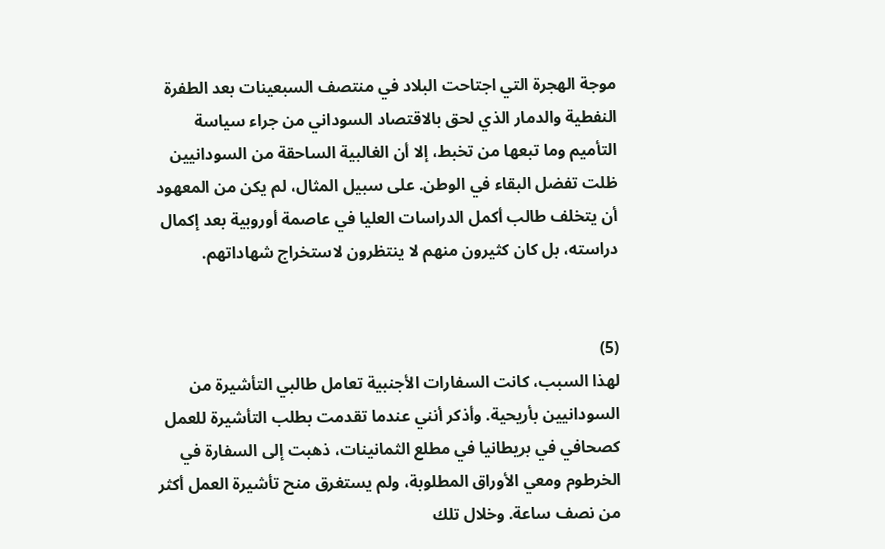موجة الهجرة التي اجتاحت البلاد في منتصف السبعينات بعد الطفرة النفطية والدمار الذي لحق بالاقتصاد السوداني من جراء سياسة التأميم وما تبعها من تخبط، إلا أن الغالبية الساحقة من السودانيين ظلت تفضل البقاء في الوطن. على سبيل المثال، لم يكن من المعهود أن يتخلف طالب أكمل الدراسات العليا في عاصمة أوروبية بعد إكمال دراسته، بل كان كثيرون منهم لا ينتظرون لاستخراج شهاداتهم.


(5)
لهذا السبب، كانت السفارات الأجنبية تعامل طالبي التأشيرة من السودانيين بأريحية. وأذكر أنني عندما تقدمت بطلب التأشيرة للعمل كصحافي في بريطانيا في مطلع الثمانينات، ذهبت إلى السفارة في الخرطوم ومعي الأوراق المطلوبة، ولم يستغرق منح تأشيرة العمل أكثر من نصف ساعة. وخلال تلك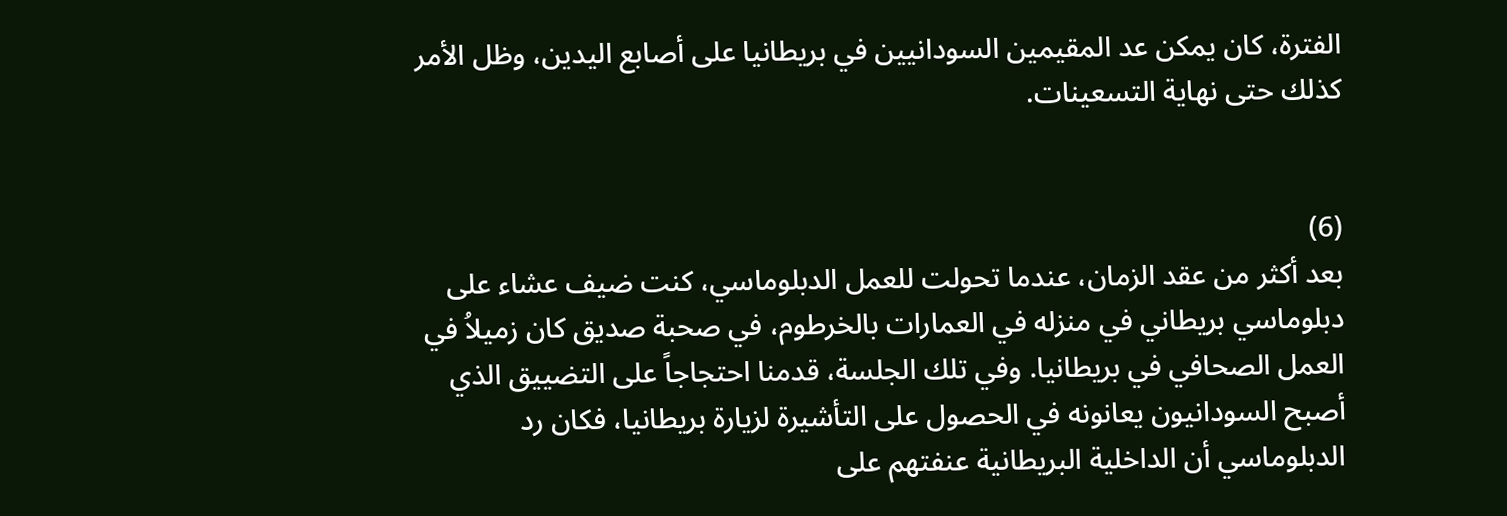الفترة، كان يمكن عد المقيمين السودانيين في بريطانيا على أصابع اليدين، وظل الأمر كذلك حتى نهاية التسعينات.


(6)
بعد أكثر من عقد الزمان، عندما تحولت للعمل الدبلوماسي، كنت ضيف عشاء على دبلوماسي بريطاني في منزله في العمارات بالخرطوم، في صحبة صديق كان زميلاُ في العمل الصحافي في بريطانيا. وفي تلك الجلسة، قدمنا احتجاجاً على التضييق الذي أصبح السودانيون يعانونه في الحصول على التأشيرة لزيارة بريطانيا، فكان رد الدبلوماسي أن الداخلية البريطانية عنفتهم على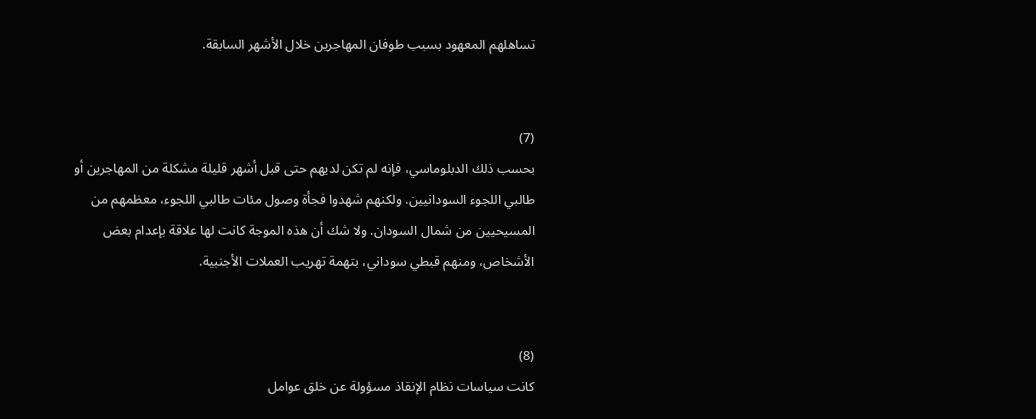تساهلهم المعهود بسبب طوفان المهاجرين خلال الأشهر السابقة.


(7)
بحسب ذلك الدبلوماسي، فإنه لم تكن لديهم حتى قبل أشهر قليلة مشكلة من المهاجرين أو طالبي اللجوء السودانيين. ولكنهم شهدوا فجأة وصول مئات طالبي اللجوء، معظمهم من المسيحيين من شمال السودان. ولا شك أن هذه الموجة كانت لها علاقة بإعدام بعض الأشخاص، ومنهم قبطي سوداني، بتهمة تهريب العملات الأجنبية.


(8)
كانت سياسات نظام الإنقاذ مسؤولة عن خلق عوامل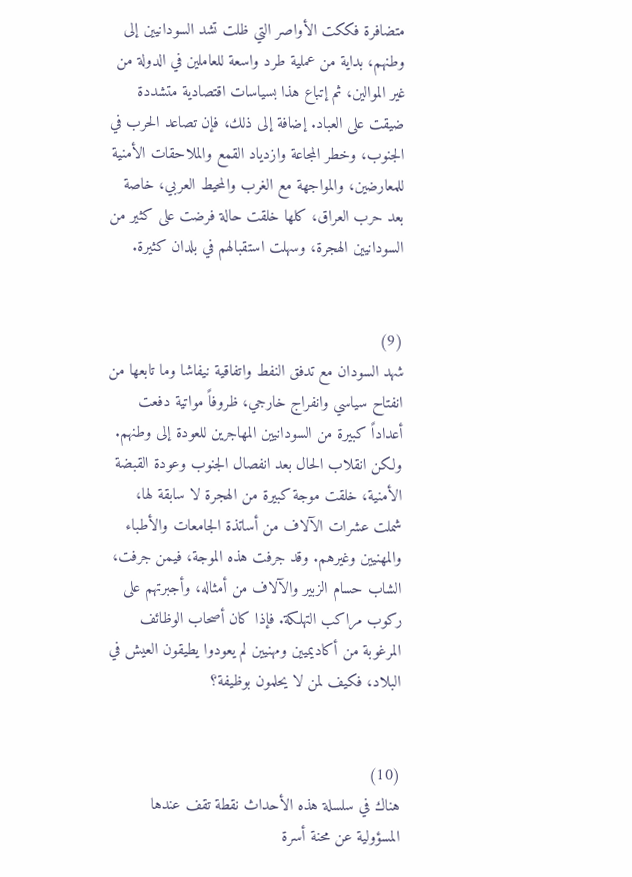متضافرة فككت الأواصر التي ظلت تشد السودانيين إلى وطنهم، بداية من عملية طرد واسعة للعاملين في الدولة من غير الموالين، ثم إتباع هذا بسياسات اقتصادية متشددة ضيقت على العباد. إضافة إلى ذلك، فإن تصاعد الحرب في الجنوب، وخطر المجاعة وازدياد القمع والملاحقات الأمنية للمعارضين، والمواجهة مع الغرب والمحيط العربي، خاصة بعد حرب العراق، كلها خلقت حالة فرضت على كثير من السودانيين الهجرة، وسهلت استقبالهم في بلدان كثيرة.


(9)
شهد السودان مع تدفق النفط واتفاقية نيفاشا وما تابعها من انفتاح سياسي وانفراج خارجي، ظروفاً مواتية دفعت أعداداً كبيرة من السودانيين المهاجرين للعودة إلى وطنهم. ولكن انقلاب الحال بعد انفصال الجنوب وعودة القبضة الأمنية، خلقت موجة كبيرة من الهجرة لا سابقة لها، شملت عشرات الآلاف من أساتذة الجامعات والأطباء والمهنيين وغيرهم. وقد جرفت هذه الموجة، فيمن جرفت، الشاب حسام الزبير والآلاف من أمثاله، وأجبرتهم على ركوب مراكب التهلكة. فإذا كان أصحاب الوظائف المرغوبة من أكاديميين ومهنيين لم يعودوا يطيقون العيش في البلاد، فكيف لمن لا يحلمون بوظيفة؟


(10)
هناك في سلسلة هذه الأحداث نقطة تقف عندها المسؤولية عن محنة أسرة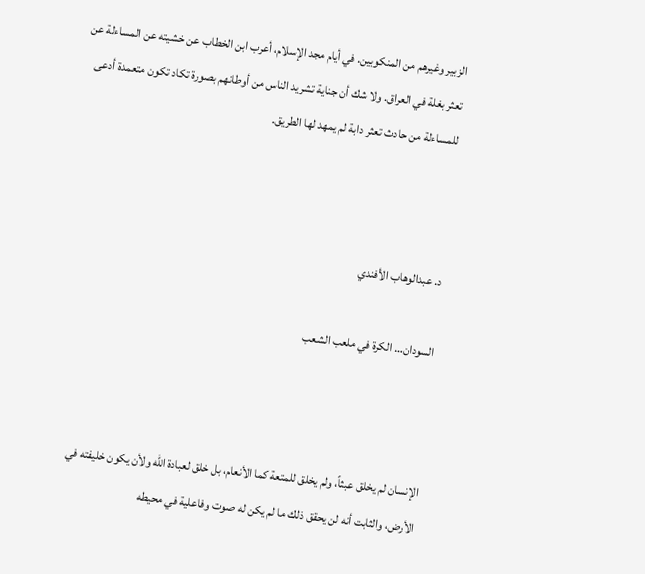الزبير وغيرهم من المنكوبين. في أيام مجد الإسلام، أعرب ابن الخطاب عن خشيته عن المساءلة عن تعثر بغلة في العراق. ولا شك أن جناية تشريد الناس من أوطانهم بصورة تكاد تكون متعمدة أدعى للمساءلة من حادث تعثر دابة لم يمهد لها الطريق.



د. عبدالوهاب الأفندي

السودان… الكرة في ملعب الشعب



الإنسان لم يخلق عبثاً، ولم يخلق للمتعة كما الأنعام، بل خلق لعبادة الله ولأن يكون خليفته في الأرض، والثابت أنه لن يحقق ذلك ما لم يكن له صوت وفاعلية في محيطه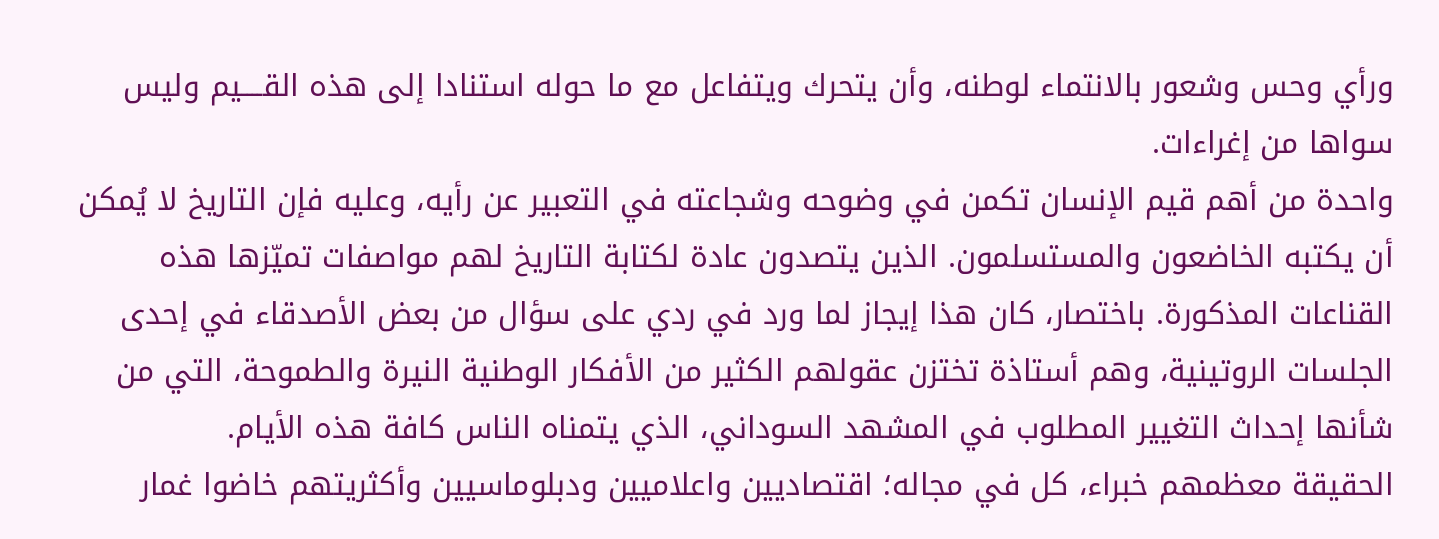ورأي وحس وشعور بالانتماء لوطنه، وأن يتحرك ويتفاعل مع ما حوله استنادا إلى هذه القــــيم وليس سواها من إغراءات.
واحدة من أهم قيم الإنسان تكمن في وضوحه وشجاعته في التعبير عن رأيه، وعليه فإن التاريخ لا يُمكن أن يكتبه الخاضعون والمستسلمون. الذين يتصدون عادة لكتابة التاريخ لهم مواصفات تميّزها هذه القناعات المذكورة. باختصار، كان هذا إيجاز لما ورد في ردي على سؤال من بعض الأصدقاء في إحدى الجلسات الروتينية، وهم أستاذة تختزن عقولهم الكثير من الأفكار الوطنية النيرة والطموحة، التي من شأنها إحداث التغيير المطلوب في المشهد السوداني، الذي يتمناه الناس كافة هذه الأيام.
الحقيقة معظمهم خبراء، كل في مجاله؛ اقتصاديين واعلاميين ودبلوماسيين وأكثريتهم خاضوا غمار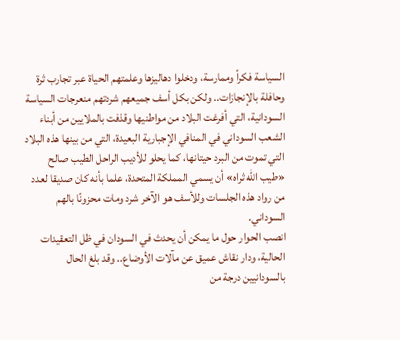السياسة فكراً وممارسة، ودخلوا دهاليزها وعلمتهم الحياة عبر تجارب ثرة وحافلة بالإنجازات.. ولكن بكل أسف جميعهم شردتهم منعرجات السياسة السودانية، التي أفرغت البلاد من مواطنيها وقذفت بالملايين من أبناء الشعب السوداني في المنافي الإجبارية البعيدة، التي من بينها هذه البلاد التي تموت من البرد حيتانها، كما يحلو للأديب الراحل الطيب صالح «طيب الله ثراه» أن يسمي المملكة المتحدة، علما بأنه كان صديقا لعدد من رواد هذه الجلسات وللأسف هو الآخر شرد ومات محزونًا بالهم السوداني.
انصب الحوار حول ما يمكن أن يحدث في السودان في ظل التعقيدات الحالية، ودار نقاش عميق عن مآلات الأوضاع.. وقد بلغ الحال بالسودانيين درجة من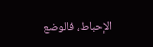الإحباط، فالوضع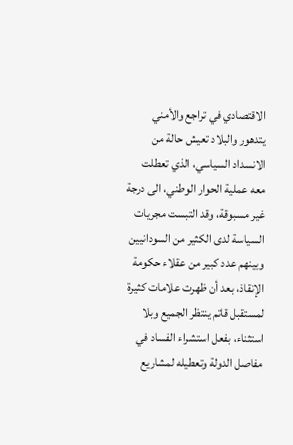الاقتصادي في تراجع والأمني يتدهور والبلاد تعيش حالة من الانسداد السياسي، الذي تعطلت معه عملية الحوار الوطني، الى درجة غير مسبوقة، وقد التبست مجريات السياسة لدى الكثير من السودانيين وبينهم عدد كبير من عقلاء حكومة الإنقاذ، بعد أن ظهرت علامات كثيرة لمستقبل قاتم ينتظر الجميع وبلا استثناء، بفعل استشراء الفساد في مفاصل الدولة وتعطيله لمشاريع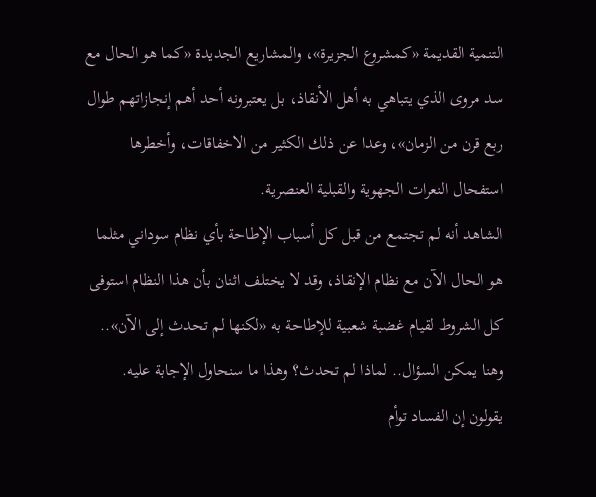التنمية القديمة «كمشروع الجزيرة»، والمشاريع الجديدة «كما هو الحال مع سد مروى الذي يتباهي به أهل الأنقاذ، بل يعتبرونه أحد أهم إنجازاتهم طوال ربع قرن من الزمان»، وعدا عن ذلك الكثير من الاخفاقات، وأخطرها استفحال النعرات الجهوية والقبلية العنصرية.
الشاهد أنه لم تجتمع من قبل كل أسباب الإطاحة بأي نظام سوداني مثلما هو الحال الآن مع نظام الإنقاذ، وقد لا يختلف اثنان بأن هذا النظام استوفى كل الشروط لقيام غضبة شعبية للإطاحة به «لكنها لم تحدث إلى الآن».. وهنا يمكن السؤال.. لماذا لم تحدث؟ وهذا ما سنحاول الإجابة عليه.
يقولون إن الفساد توأم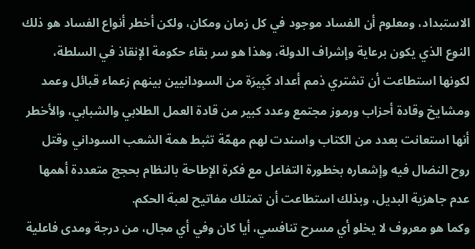الاستبداد، ومعلوم أن الفساد موجود في كل زمان ومكان، ولكن أخطر أنواع الفساد هو ذلك النوع الذي يكون برعاية وإشراف الدولة، وهذا هو سر بقاء حكومة الإنقاذ في السلطة، لكونها استطاعت أن تشتري ذمم أعداد كَبِيرَة من السودانيين بينهم زعماء قبائل وعمد ومشايخ وقادة أحزاب ورموز مجتمع وعدد كبير من قادة العمل الطلابي والشبابي، والأخطر أنها استعانت بعدد من الكتاب واسندت لهم مهمّة تثبط همة الشعب السوداني وقتل روح النضال فيه وإشعاره بخطورة التفاعل مع فكرة الإطاحة بالنظام بحجج متعددة أهمها عدم جاهزية البديل، وبذلك استطاعت أن تمتلك مفاتيح لعبة الحكم.
وكما هو معروف لا يخلو أي مسرح تنافسي، أيا كان وفي أي مجال، من درجة ومدى فاعلية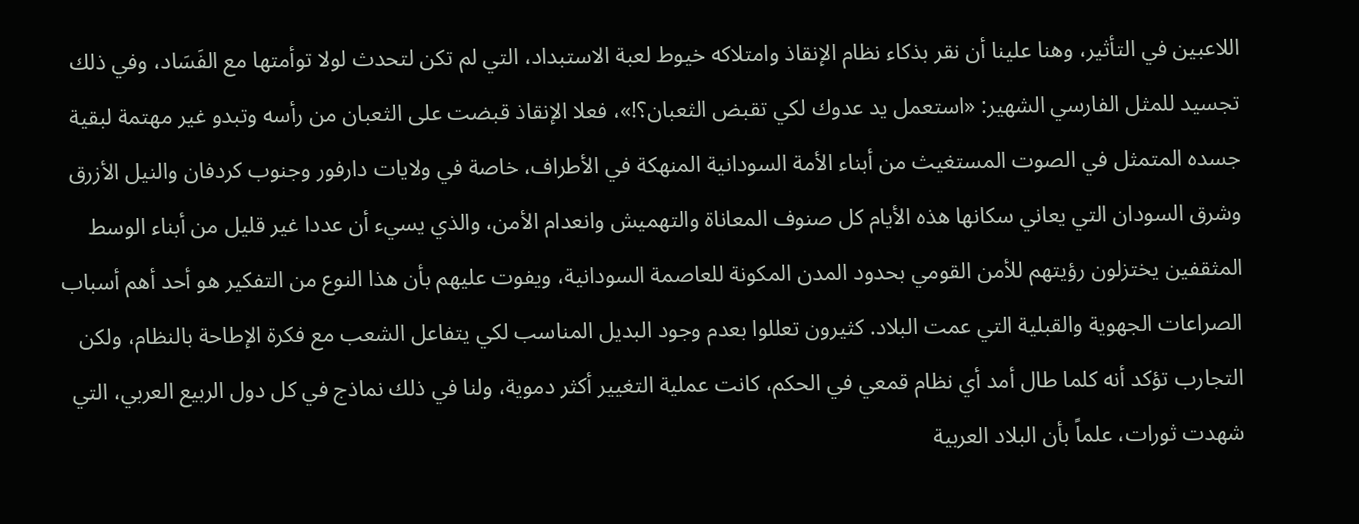اللاعبين في التأثير، وهنا علينا أن نقر بذكاء نظام الإنقاذ وامتلاكه خيوط لعبة الاستبداد، التي لم تكن لتحدث لولا توأمتها مع الفَسَاد، وفي ذلك تجسيد للمثل الفارسي الشهير: «استعمل يد عدوك لكي تقبض الثعبان؟!»، فعلا الإنقاذ قبضت على الثعبان من رأسه وتبدو غير مهتمة لبقية جسده المتمثل في الصوت المستغيث من أبناء الأمة السودانية المنهكة في الأطراف، خاصة في ولايات دارفور وجنوب كردفان والنيل الأزرق وشرق السودان التي يعاني سكانها هذه الأيام كل صنوف المعاناة والتهميش وانعدام الأمن، والذي يسيء أن عددا غير قليل من أبناء الوسط المثقفين يختزلون رؤيتهم للأمن القومي بحدود المدن المكونة للعاصمة السودانية، ويفوت عليهم بأن هذا النوع من التفكير هو أحد أهم أسباب الصراعات الجهوية والقبلية التي عمت البلاد. كثيرون تعللوا بعدم وجود البديل المناسب لكي يتفاعل الشعب مع فكرة الإطاحة بالنظام، ولكن التجارب تؤكد أنه كلما طال أمد أي نظام قمعي في الحكم، كانت عملية التغيير أكثر دموية، ولنا في ذلك نماذج في كل دول الربيع العربي، التي شهدت ثورات، علماً بأن البلاد العربية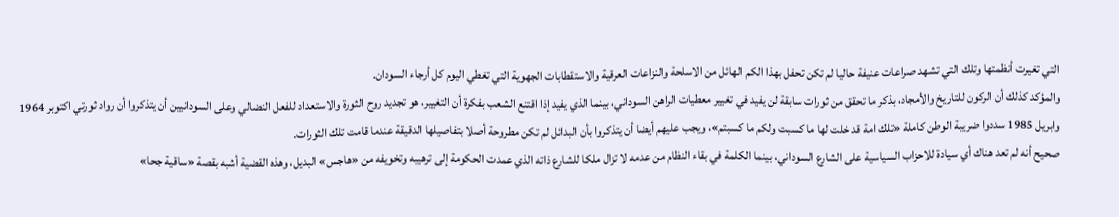التي تغيرت أنظمتها وتلك التي تشهد صراعات عنيفة حاليا لم تكن تحفل بهذا الكم الهائل من الاسلحة والنزاعات العرقية والاستقطابات الجهوية التي تغطي اليوم كل أرجاء السودان.
والمؤكد كذلك أن الركون للتاريخ والأمجاد، بذكر ما تحقق من ثورات سابقة لن يفيد في تغيير معطيات الراهن السوداني، بينما الذي يفيد إذا اقتنع الشعب بفكرة أن التغيير، هو تجديد روح الثورة والاستعداد للفعل النضالي وعلى السودانيين أن يتذكروا أن رواد ثورتي اكتوبر 1964 وابريل 1985 سددوا ضريبة الوطن كاملة «تلك امة قد خلت لها ما كسبت ولكم ما كسبتم»، ويجب عليهم أيضا أن يتذكروا بأن البدائل لم تكن مطروحة أصلا بتفاصيلها الدقيقة عندما قامت تلك الثورات.
صحيح أنه لم تعد هناك أي سيادة للاحزاب السياسية على الشارع السوداني، بينما الكلمة في بقاء النظام من عدمه لا تزال ملكا للشارع ذاته الذي عمدت الحكومة إلى ترهيبه وتخويفه من «هاجس» البديل، وهذه القضية أشبه بقصة «ساقية جحا»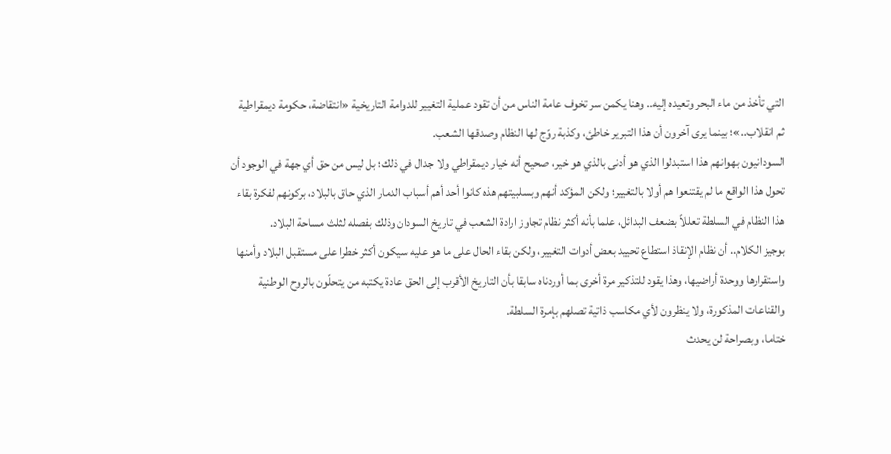التي تأخذ من ماء البحر وتعيده إليه.. وهنا يكمن سر تخوف عامة الناس من أن تقود عملية التغيير للدوامة التاريخية «انتقاضة، حكومة ديمقراطية ثم انقلاب..»؛ بينما يرى آخرون أن هذا التبرير خاطئ، وكذبة روّج لها النظام وصدقها الشعب.
السودانيون بهوانهم هذا استبدلوا الذي هو أدنى بالذي هو خير، صحيح أنه خيار ديمقراطي ولا جدال في ذلك؛ بل ليس من حق أي جهة في الوجود أن تحول هذا الواقع ما لم يقتنعوا هم أولا بالتغيير؛ ولكن المؤكد أنهم وبسلبيتهم هذه كانوا أحد أهم أسباب الدمار الذي حاق بالبلاد، بركونهم لفكرة بقاء هذا النظام في السلطة تعللاً بضعف البدائل، علما بأنه أكثر نظام تجاوز ارادة الشعب في تاريخ السودان وذلك بفصله لثلث مساحة البلاد.
بوجيز الكلام.. أن نظام الإنقاذ استطاع تحييد بعض أدوات التغيير، ولكن بقاء الحال على ما هو عليه سيكون أكثر خطرا على مستقبل البلاد وأمنها واستقرارها ووحدة أراضيها، وهذا يقود للتذكير مرة أخرى بما أوردناه سابقا بأن التاريخ الأقرب إلى الحق عادة يكتبه من يتحلّون بالروح الوطنية والقناعات المذكورة، ولا ينظرون لأي مكاسب ذاتية تصلهم بإمرة السلطة.
ختاما، وبصراحة لن يحدث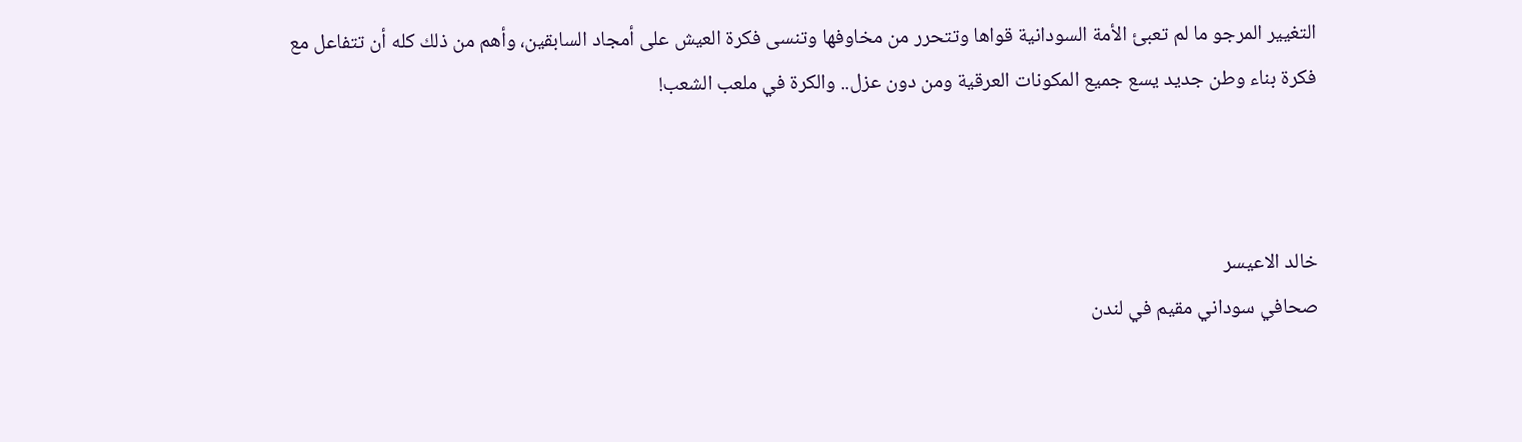التغيير المرجو ما لم تعبئ الأمة السودانية قواها وتتحرر من مخاوفها وتنسى فكرة العيش على أمجاد السابقين، وأهم من ذلك كله أن تتفاعل مع فكرة بناء وطن جديد يسع جميع المكونات العرقية ومن دون عزل.. والكرة في ملعب الشعب!



خالد الاعيسر
صحافي سوداني مقيم في لندن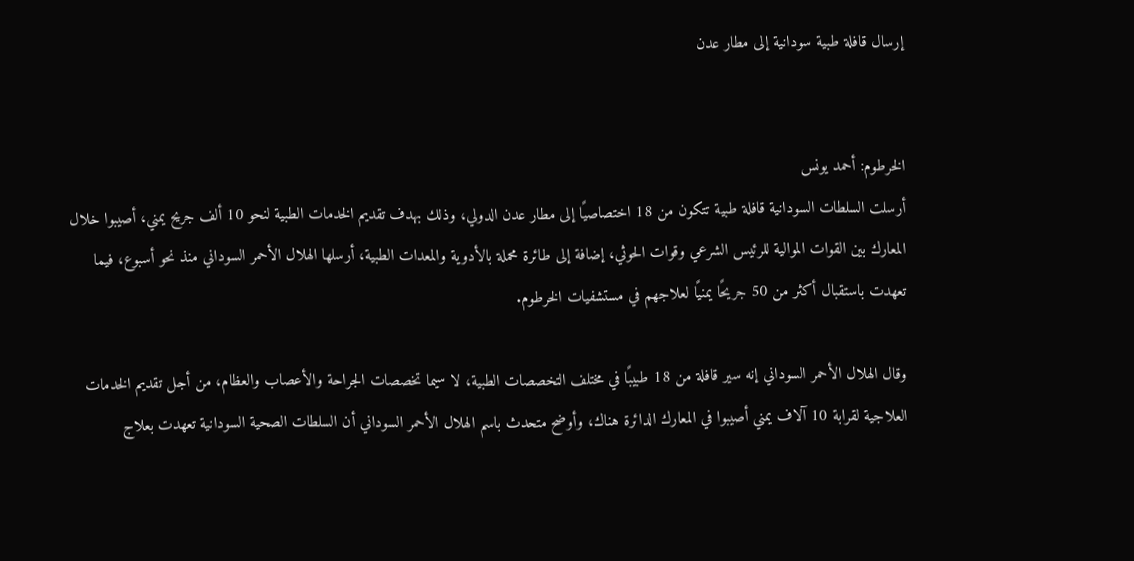إرسال قافلة طبية سودانية إلى مطار عدن


الخرطوم: أحمد يونس
أرسلت السلطات السودانية قافلة طبية تتكون من 18 اختصاصيًا إلى مطار عدن الدولي، وذلك بهدف تقديم الخدمات الطبية لنحو 10 ألف جريح يمني، أصيبوا خلال المعارك بين القوات الموالية للرئيس الشرعي وقوات الحوثي، إضافة إلى طائرة محملة بالأدوية والمعدات الطبية، أرسلها الهلال الأحمر السوداني منذ نحو أسبوع، فيما تعهدت باستقبال أكثر من 50 جريحًا يمنيًا لعلاجهم في مستشفيات الخرطوم.

وقال الهلال الأحمر السوداني إنه سير قافلة من 18 طبيبًا في مختلف التخصصات الطبية، لا سيما تخصصات الجراحة والأعصاب والعظام، من أجل تقديم الخدمات العلاجية لقرابة 10 آلاف يمني أصيبوا في المعارك الدائرة هناك، وأوضح متحدث باسم الهلال الأحمر السوداني أن السلطات الصحية السودانية تعهدت بعلاج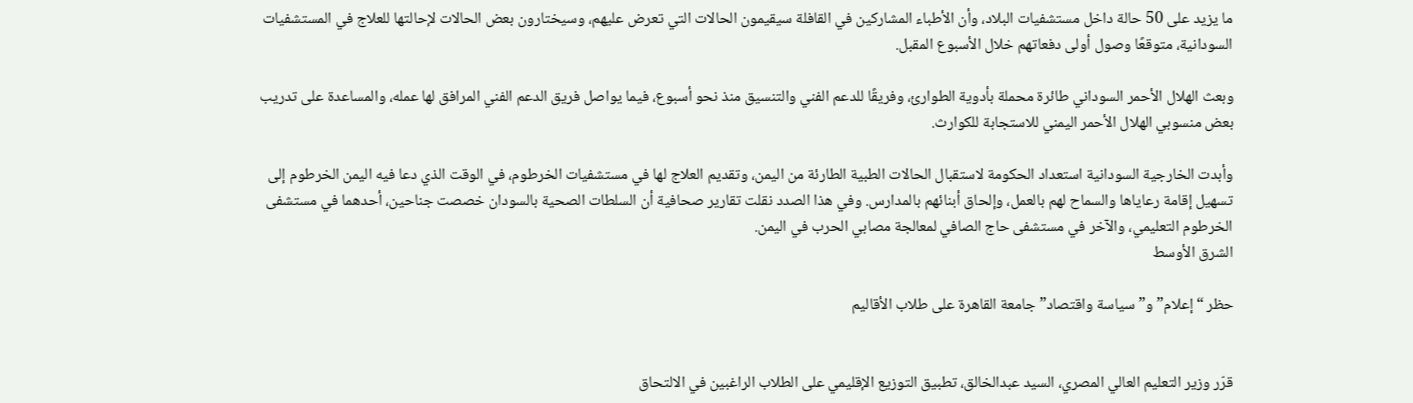ما يزيد على 50 حالة داخل مستشفيات البلاد، وأن الأطباء المشاركين في القافلة سيقيمون الحالات التي تعرض عليهم، وسيختارون بعض الحالات لإحالتها للعلاج في المستشفيات السودانية، متوقعًا وصول أولى دفعاتهم خلال الأسبوع المقبل.

وبعث الهلال الأحمر السوداني طائرة محملة بأدوية الطوارئ، وفريقًا للدعم الفني والتنسيق منذ نحو أسبوع، فيما يواصل فريق الدعم الفني المرافق لها عمله، والمساعدة على تدريب بعض منسوبي الهلال الأحمر اليمني للاستجابة للكوارث.

وأبدت الخارجية السودانية استعداد الحكومة لاستقبال الحالات الطبية الطارئة من اليمن، وتقديم العلاج لها في مستشفيات الخرطوم، في الوقت الذي دعا فيه اليمن الخرطوم إلى تسهيل إقامة رعاياها والسماح لهم بالعمل، وإلحاق أبنائهم بالمدارس. وفي هذا الصدد نقلت تقارير صحافية أن السلطات الصحية بالسودان خصصت جناحين، أحدهما في مستشفى الخرطوم التعليمي، والآخر في مستشفى حاج الصافي لمعالجة مصابي الحرب في اليمن.
الشرق الأوسط

حظر “إعلام” و”سياسة واقتصاد” جامعة القاهرة على طلاب الأقاليم


قرّر وزير التعليم العالي المصري، السيد عبدالخالق، تطبيق التوزيع الإقليمي على الطلاب الراغبين في الالتحاق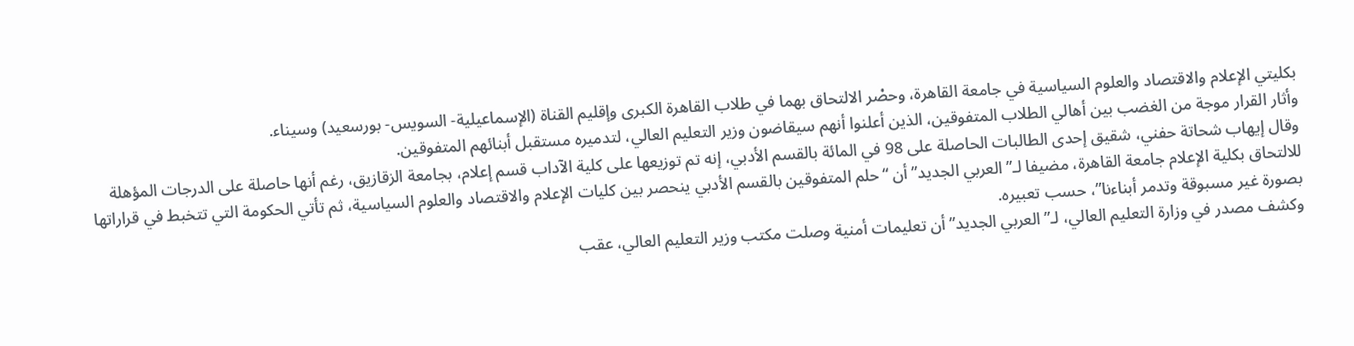بكليتي الإعلام والاقتصاد والعلوم السياسية في جامعة القاهرة، وحصْر الالتحاق بهما في طلاب القاهرة الكبرى وإقليم القناة (الإسماعيلية- السويس- بورسعيد) وسيناء.
وأثار القرار موجة من الغضب بين أهالي الطلاب المتفوقين، الذين أعلنوا أنهم سيقاضون وزير التعليم العالي، لتدميره مستقبل أبنائهم المتفوقين.
وقال إيهاب شحاتة حفني، شقيق إحدى الطالبات الحاصلة على 98 في المائة بالقسم الأدبي، إنه تم توزيعها على كلية الآداب قسم إعلام، بجامعة الزقازيق، رغم أنها حاصلة على الدرجات المؤهلة للالتحاق بكلية الإعلام جامعة القاهرة، مضيفا لـ”العربي الجديد” أن “حلم المتفوقين بالقسم الأدبي ينحصر بين كليات الإعلام والاقتصاد والعلوم السياسية، ثم تأتي الحكومة التي تتخبط في قراراتها بصورة غير مسبوقة وتدمر أبناءنا”، حسب تعبيره.
وكشف مصدر في وزارة التعليم العالي، لـ”العربي الجديد” أن تعليمات أمنية وصلت مكتب وزير التعليم العالي، عقب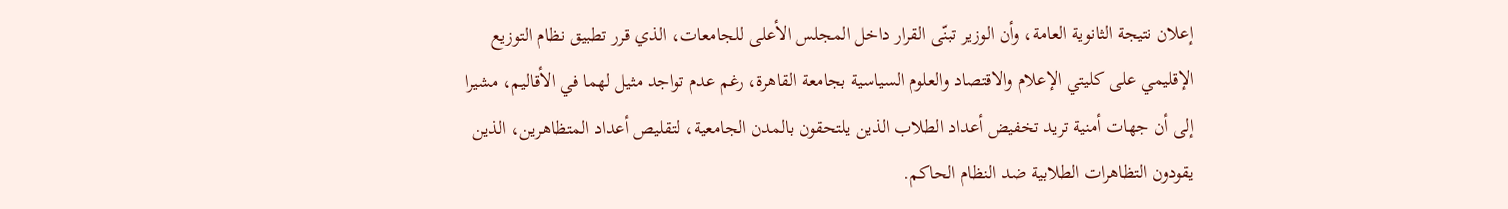إعلان نتيجة الثانوية العامة، وأن الوزير تبنّى القرار داخل المجلس الأعلى للجامعات، الذي قرر تطبيق نظام التوزيع الإقليمي على كليتي الإعلام والاقتصاد والعلوم السياسية بجامعة القاهرة، رغم عدم تواجد مثيل لهما في الأقاليم، مشيرا إلى أن جهات أمنية تريد تخفيض أعداد الطلاب الذين يلتحقون بالمدن الجامعية، لتقليص أعداد المتظاهرين، الذين يقودون التظاهرات الطلابية ضد النظام الحاكم.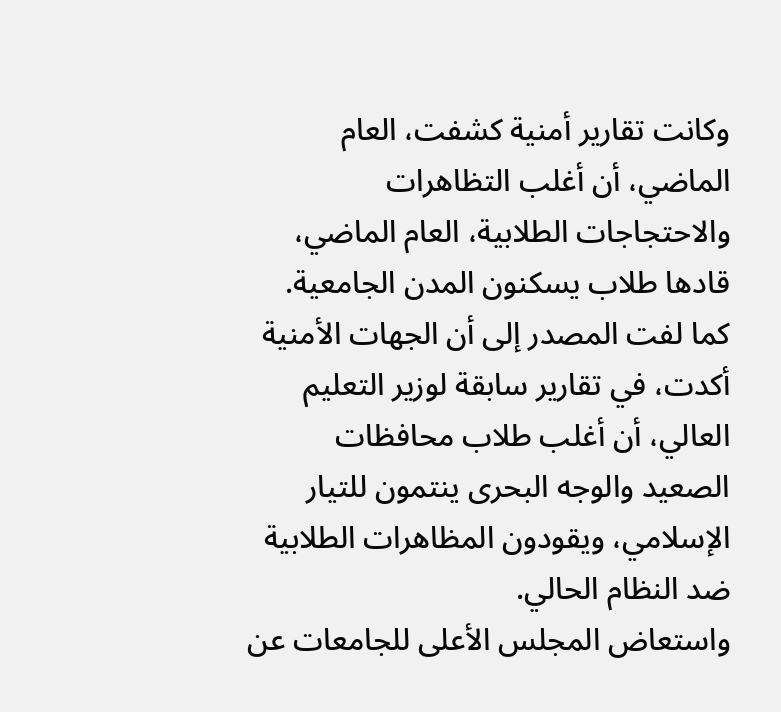وكانت تقارير أمنية كشفت، العام الماضي، أن أغلب التظاهرات والاحتجاجات الطلابية، العام الماضي، قادها طلاب يسكنون المدن الجامعية.
كما لفت المصدر إلى أن الجهات الأمنية أكدت، في تقارير سابقة لوزير التعليم العالي، أن أغلب طلاب محافظات الصعيد والوجه البحرى ينتمون للتيار الإسلامي، ويقودون المظاهرات الطلابية ضد النظام الحالي.
واستعاض المجلس الأعلى للجامعات عن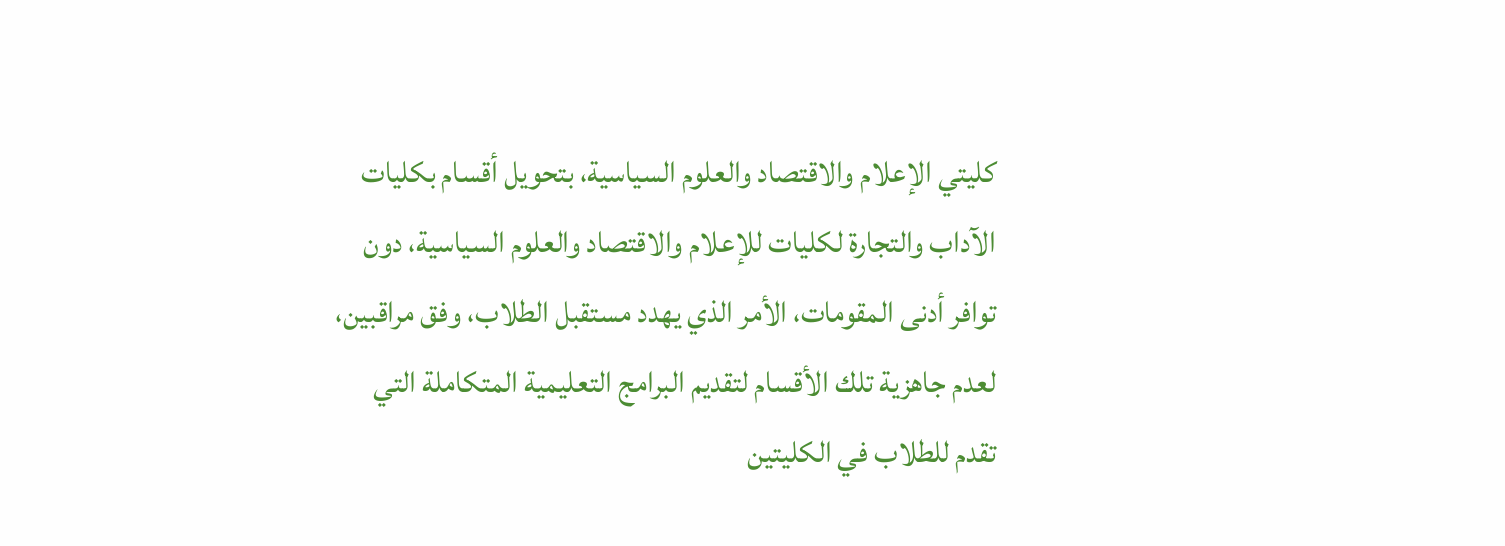كليتي الإعلام والاقتصاد والعلوم السياسية، بتحويل أقسام بكليات الآداب والتجارة لكليات للإعلام والاقتصاد والعلوم السياسية، دون توافر أدنى المقومات، الأمر الذي يهدد مستقبل الطلاب، وفق مراقبين، لعدم جاهزية تلك الأقسام لتقديم البرامج التعليمية المتكاملة التي تقدم للطلاب في الكليتين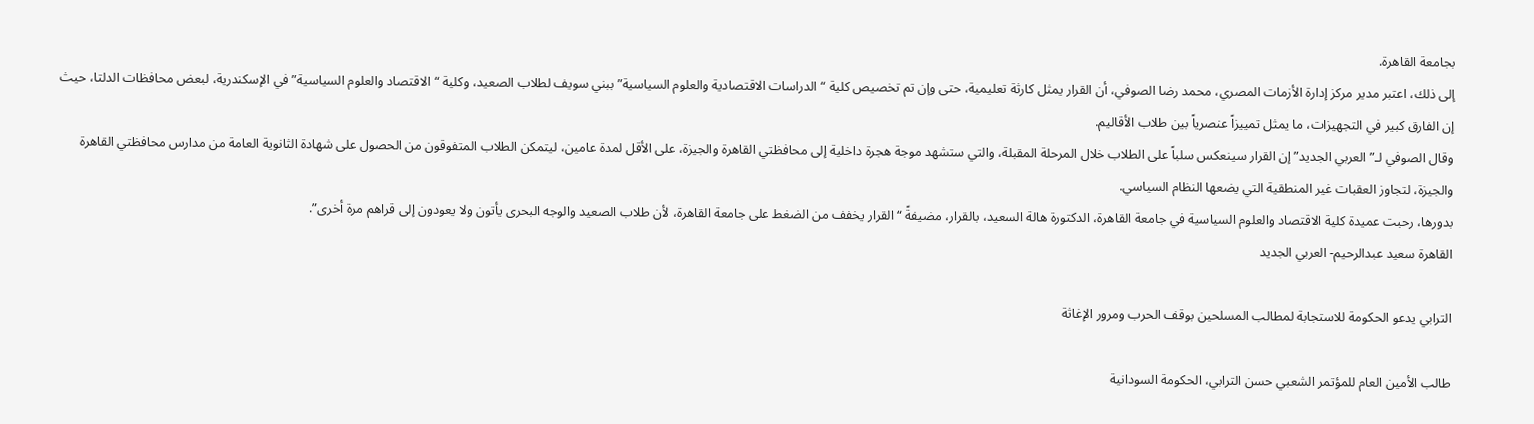بجامعة القاهرة.
إلى ذلك، اعتبر مدير مركز إدارة الأزمات المصري، محمد رضا الصوفي، أن القرار يمثل كارثة تعليمية، حتى وإن تم تخصيص كلية “الدراسات الاقتصادية والعلوم السياسية” ببني سويف لطلاب الصعيد، وكلية “الاقتصاد والعلوم السياسية” في الإسكندرية، لبعض محافظات الدلتا، حيث إن الفارق كبير في التجهيزات، ما يمثل تمييزاً عنصرياً بين طلاب الأقاليم.
وقال الصوفي لـ”العربي الجديد” إن القرار سينعكس سلباً على الطلاب خلال المرحلة المقبلة، والتي ستشهد موجة هجرة داخلية إلى محافظتي القاهرة والجيزة، على الأقل لمدة عامين، ليتمكن الطلاب المتفوقون من الحصول على شهادة الثانوية العامة من مدارس محافظتي القاهرة والجيزة، لتجاوز العقبات غير المنطقية التي يضعها النظام السياسي.
بدورها، رحبت عميدة كلية الاقتصاد والعلوم السياسية في جامعة القاهرة، الدكتورة هالة السعيد، بالقرار، مضيفةً “القرار يخفف من الضغط على جامعة القاهرة، لأن طلاب الصعيد والوجه البحرى يأتون ولا يعودون إلى قراهم مرة أخرى”.
القاهرة سعيد عبدالرحيم- العربي الجديد

الترابي يدعو الحكومة للاستجابة لمطالب المسلحين بوقف الحرب ومرور الإغاثة

طالب الأمين العام للمؤتمر الشعبي حسن الترابي، الحكومة السودانية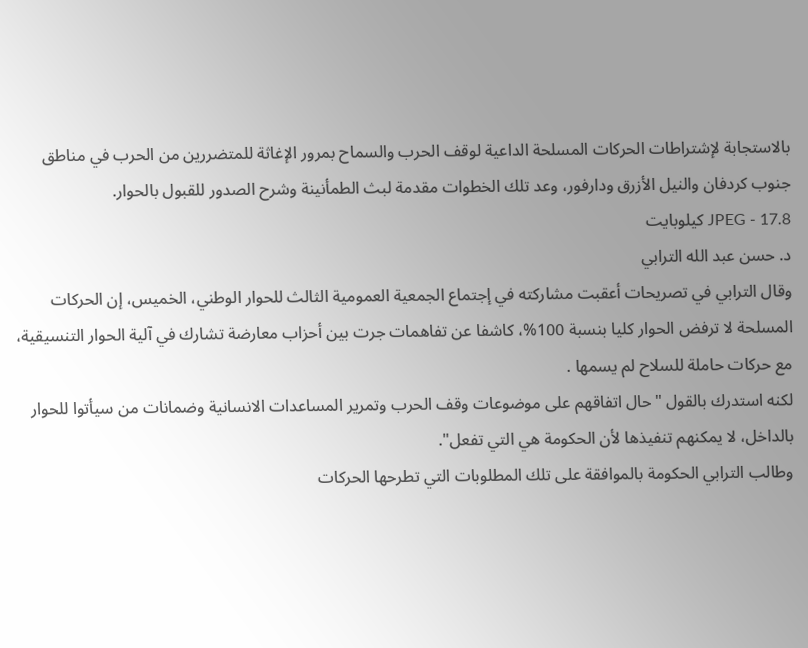بالاستجابة لإشتراطات الحركات المسلحة الداعية لوقف الحرب والسماح بمرور الإغاثة للمتضررين من الحرب في مناطق جنوب كردفان والنيل الأزرق ودارفور، وعد تلك الخطوات مقدمة لبث الطمأنينة وشرح الصدور للقبول بالحوار.
JPEG - 17.8 كيلوبايت
د. حسن عبد الله الترابي
وقال الترابي في تصريحات أعقبت مشاركته في إجتماع الجمعية العمومية الثالث للحوار الوطني، الخميس، إن الحركات المسلحة لا ترفض الحوار كليا بنسبة 100%، كاشفا عن تفاهمات جرت بين أحزاب معارضة تشارك في آلية الحوار التنسيقية، مع حركات حاملة للسلاح لم يسمها .
لكنه استدرك بالقول "حال اتفاقهم على موضوعات وقف الحرب وتمرير المساعدات الانسانية وضمانات من سيأتوا للحوار بالداخل، لا يمكنهم تنفيذها لأن الحكومة هي التي تفعل".
وطالب الترابي الحكومة بالموافقة على تلك المطلوبات التي تطرحها الحركات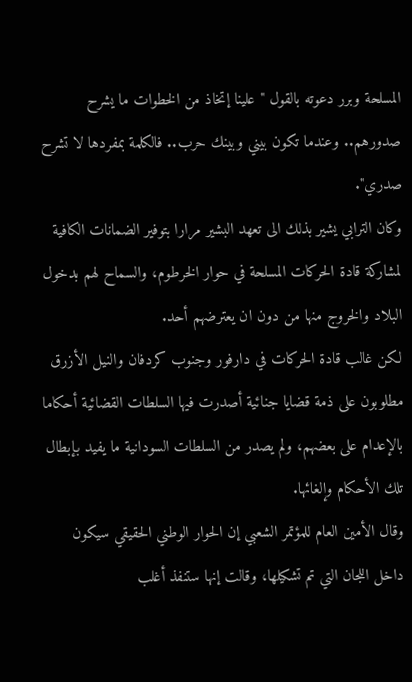المسلحة وبرر دعوته بالقول "علينا إتخاذ من الخطوات ما يشرح صدورهم.. وعندما تكون بيني وبينك حرب.. فالكلمة بمفردها لا تشرح صدري".
وكان الترابي يشير بذلك الى تعهد البشير مرارا بتوفير الضمانات الكافية لمشاركة قادة الحركات المسلحة في حوار الخرطوم، والسماح لهم بدخول البلاد والخروج منها من دون ان يعترضهم أحد.
لكن غالب قادة الحركات في دارفور وجنوب كردفان والنيل الأزرق مطلوبون على ذمة قضايا جنائية أصدرت فيها السلطات القضائية أحكاما بالإعدام على بعضهم، ولم يصدر من السلطات السودانية ما يفيد بإبطال تلك الأحكام وإلغائها.
وقال الأمين العام للمؤتمر الشعبي إن الحوار الوطني الحقيقي سيكون داخل اللجان التي تم تشكيلها، وقالت إنها ستنفذ أغلب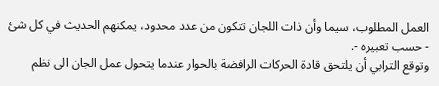العمل المطلوب، سيما وأن ذات اللجان تتكون من عدد محدود، يمكنهم الحديث في كل شئ - حسب تعبيره -.
وتوقع الترابي أن يلتحق قادة الحركات الرافضة بالحوار عندما يتحول عمل الجان الى نظم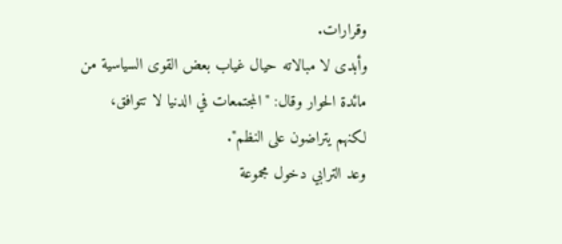وقرارات.
وأبدى لا مبالاته حيال غياب بعض القوى السياسية من مائدة الحوار وقال: "المجتمعات في الدنيا لا تتوافق، لكنهم يتراضون على النظم".
وعد الترابي دخول مجموعة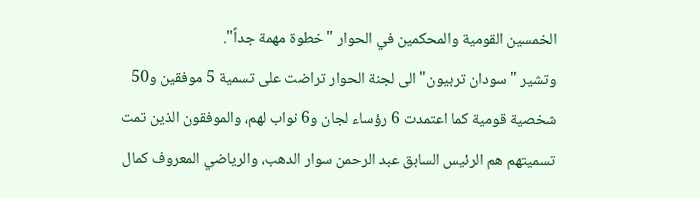الخمسين القومية والمحكمين في الحوار "خطوة مهمة جداً".
وتشير "سودان تربيون" الى لجنة الحوار تراضت على تسمية 5 موفقين و50 شخصية قومية كما اعتمدت 6 رؤساء لجان و6 نواب لهم، والموفقون الذين تمت تسميتهم هم الرئيس السابق عبد الرحمن سوار الدهب، والرياضي المعروف كمال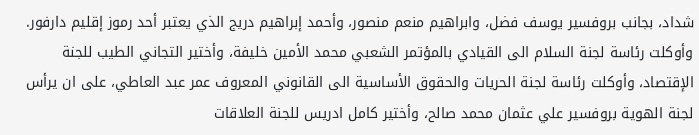شداد، بجانب بروفسير يوسف فضل، وابراهيم منعم منصور، وأحمد إبراهيم دريج الذي يعتبر أحد رموز إقليم دارفور.
وأوكلت رئاسة لجنة السلام الى القيادي بالمؤتمر الشعبي محمد الأمين خليفة، وأختير التجاني الطيب للجنة الإقتصاد، وأوكلت رئاسة لجنة الحريات والحقوق الأساسية الى القانوني المعروف عمر عبد العاطي، على ان يرأس لجنة الهوية بروفسير علي عثمان محمد صالح، وأختير كامل ادريس للجنة العلاقات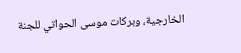الخارجية، وبركات موسى الحواتي للجنة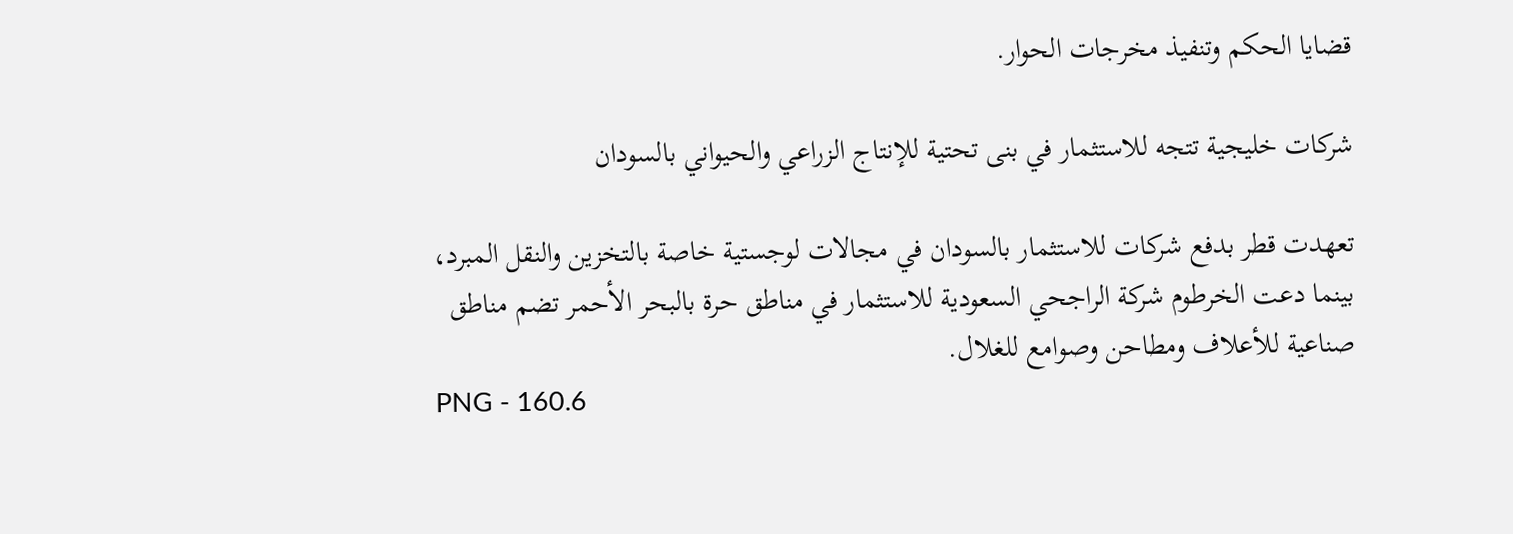قضايا الحكم وتنفيذ مخرجات الحوار.

شركات خليجية تتجه للاستثمار في بنى تحتية للإنتاج الزراعي والحيواني بالسودان

تعهدت قطر بدفع شركات للاستثمار بالسودان في مجالات لوجستية خاصة بالتخزين والنقل المبرد، بينما دعت الخرطوم شركة الراجحي السعودية للاستثمار في مناطق حرة بالبحر الأحمر تضم مناطق صناعية للأعلاف ومطاحن وصوامع للغلال.
PNG - 160.6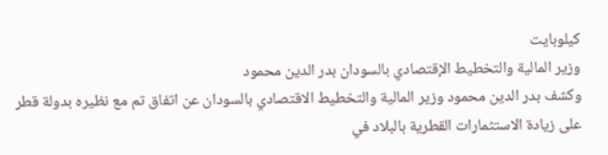كيلوبايت
وزير المالية والتخطيط الإقتصادي بالسودان بدر الدين محمود
وكشف بدر الدين محمود وزير المالية والتخطيط الاقتصادي بالسودان عن اتفاق تم مع نظيره بدولة قطر على زيادة الاستثمارات القطرية بالبلاد في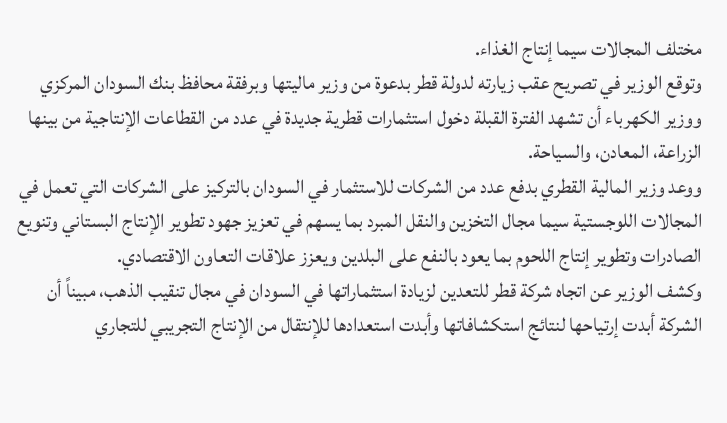مختلف المجالات سيما إنتاج الغذاء.
وتوقع الوزير في تصريح عقب زيارته لدولة قطر بدعوة من وزير ماليتها وبرفقة محافظ بنك السودان المركزي ووزير الكهرباء أن تشهد الفترة القبلة دخول استثمارات قطرية جديدة في عدد من القطاعات الإنتاجية من بينها الزراعة، المعادن، والسياحة.
ووعد وزير المالية القطري بدفع عدد من الشركات للاستثمار في السودان بالتركيز على الشركات التي تعمل في المجالات اللوجستية سيما مجال التخزين والنقل المبرد بما يسهم في تعزيز جهود تطوير الإنتاج البستاني وتنويع الصادرات وتطوير إنتاج اللحوم بما يعود بالنفع على البلدين ويعزز علاقات التعاون الاقتصادي.
وكشف الوزير عن اتجاه شركة قطر للتعدين لزيادة استثماراتها في السودان في مجال تنقيب الذهب، مبيناً أن الشركة أبدت إرتياحها لنتائج استكشافاتها وأبدت استعدادها للإنتقال من الإنتاج التجريبي للتجاري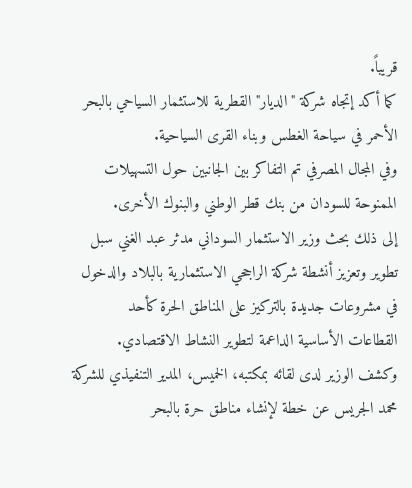قريباً.
كما أكد إتجاه شركة "الديار" القطرية للاستثمار السياحي بالبحر الأحمر في سياحة الغطس وبناء القرى السياحية.
وفي المجال المصرفي تم التفاكر بين الجانبين حول التسهيلات الممنوحة للسودان من بنك قطر الوطني والبنوك الأخرى.
إلى ذلك بحث وزير الاستثمار السوداني مدثر عبد الغني سبل تطوير وتعزيز أنشطة شركة الراجحي الاستثمارية بالبلاد والدخول في مشروعات جديدة بالتركيز على المناطق الحرة كأحد القطاعات الأساسية الداعمة لتطوير النشاط الاقتصادي.
وكشف الوزير لدى لقائه بمكتبه، الخميس، المدير التنفيذي للشركة محمد الجريس عن خطة لإنشاء مناطق حرة بالبحر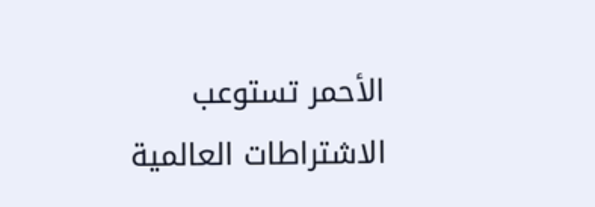الأحمر تستوعب الاشتراطات العالمية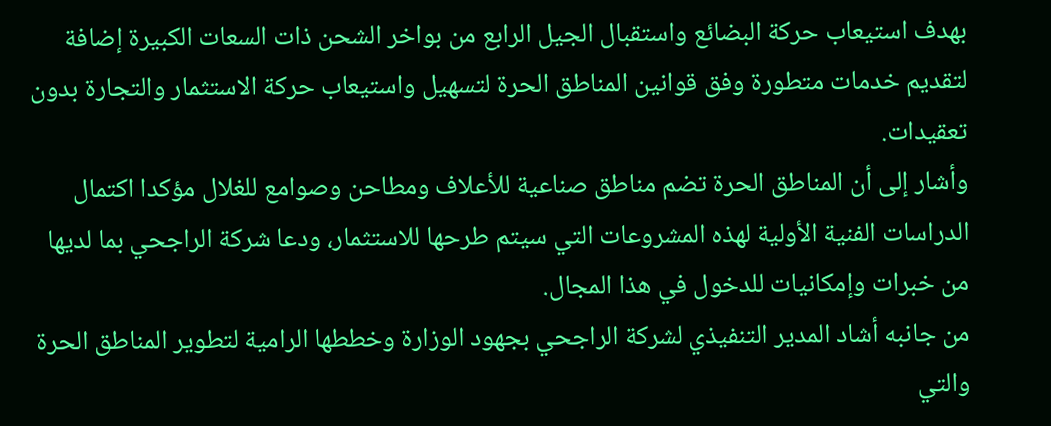بهدف استيعاب حركة البضائع واستقبال الجيل الرابع من بواخر الشحن ذات السعات الكبيرة إضافة لتقديم خدمات متطورة وفق قوانين المناطق الحرة لتسهيل واستيعاب حركة الاستثمار والتجارة بدون تعقيدات.
وأشار إلى أن المناطق الحرة تضم مناطق صناعية للأعلاف ومطاحن وصوامع للغلال مؤكدا اكتمال الدراسات الفنية الأولية لهذه المشروعات التي سيتم طرحها للاستثمار، ودعا شركة الراجحي بما لديها من خبرات وإمكانيات للدخول في هذا المجال.
من جانبه أشاد المدير التنفيذي لشركة الراجحي بجهود الوزارة وخططها الرامية لتطوير المناطق الحرة والتي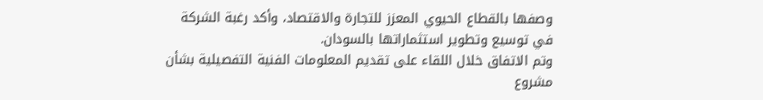وصفها بالقطاع الحيوي المعزز للتجارة والاقتصاد، وأكد رغبة الشركة في توسيع وتطوير استثماراتها بالسودان.
وتم الاتفاق خلال اللقاء على تقديم المعلومات الفنية التفصيلية بشأن مشروع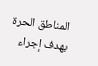المناطق الحرة بهدف إجراء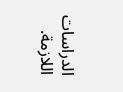الدراسات اللازمة.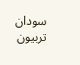سودان تربيون